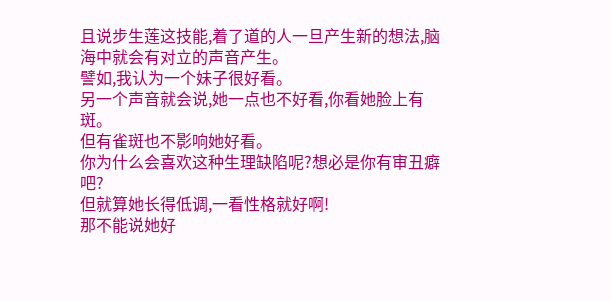且说步生莲这技能,着了道的人一旦产生新的想法,脑海中就会有对立的声音产生。
譬如,我认为一个妹子很好看。
另一个声音就会说,她一点也不好看,你看她脸上有斑。
但有雀斑也不影响她好看。
你为什么会喜欢这种生理缺陷呢?想必是你有审丑癖吧?
但就算她长得低调,一看性格就好啊!
那不能说她好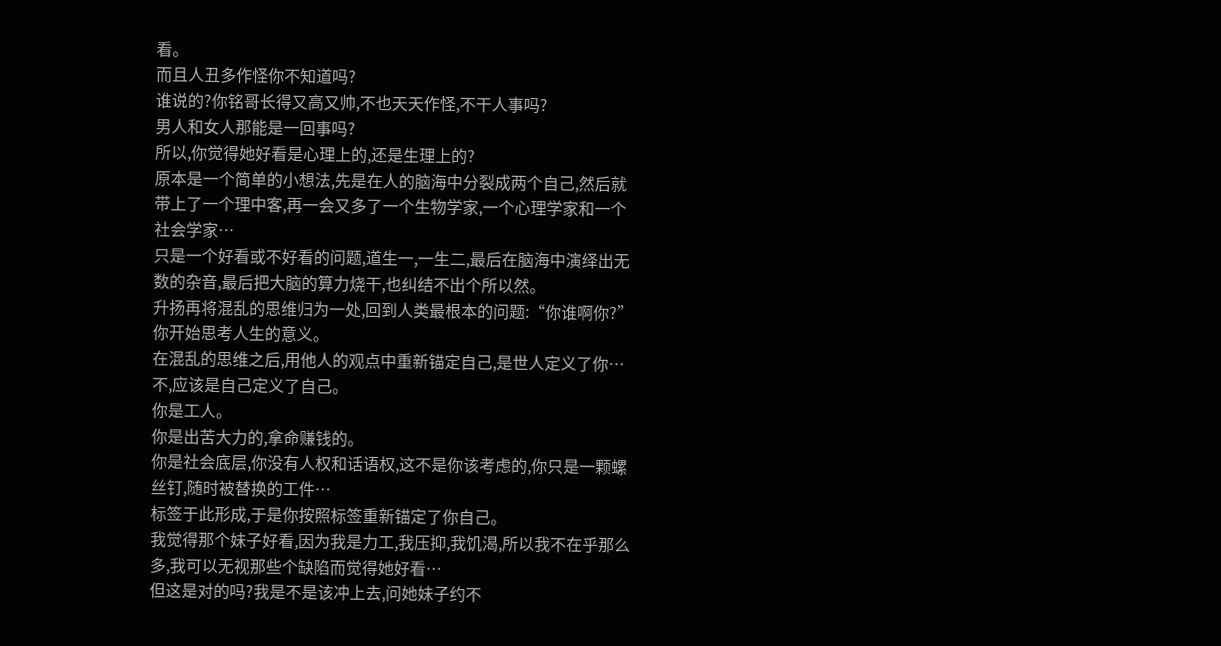看。
而且人丑多作怪你不知道吗?
谁说的?你铭哥长得又高又帅,不也天天作怪,不干人事吗?
男人和女人那能是一回事吗?
所以,你觉得她好看是心理上的,还是生理上的?
原本是一个简单的小想法,先是在人的脑海中分裂成两个自己,然后就带上了一个理中客,再一会又多了一个生物学家,一个心理学家和一个社会学家…
只是一个好看或不好看的问题,道生一,一生二,最后在脑海中演绎出无数的杂音,最后把大脑的算力烧干,也纠结不出个所以然。
升扬再将混乱的思维归为一处,回到人类最根本的问题:“你谁啊你?”
你开始思考人生的意义。
在混乱的思维之后,用他人的观点中重新锚定自己,是世人定义了你…不,应该是自己定义了自己。
你是工人。
你是出苦大力的,拿命赚钱的。
你是社会底层,你没有人权和话语权,这不是你该考虑的,你只是一颗螺丝钉,随时被替换的工件…
标签于此形成,于是你按照标签重新锚定了你自己。
我觉得那个妹子好看,因为我是力工,我压抑,我饥渴,所以我不在乎那么多,我可以无视那些个缺陷而觉得她好看…
但这是对的吗?我是不是该冲上去,问她妹子约不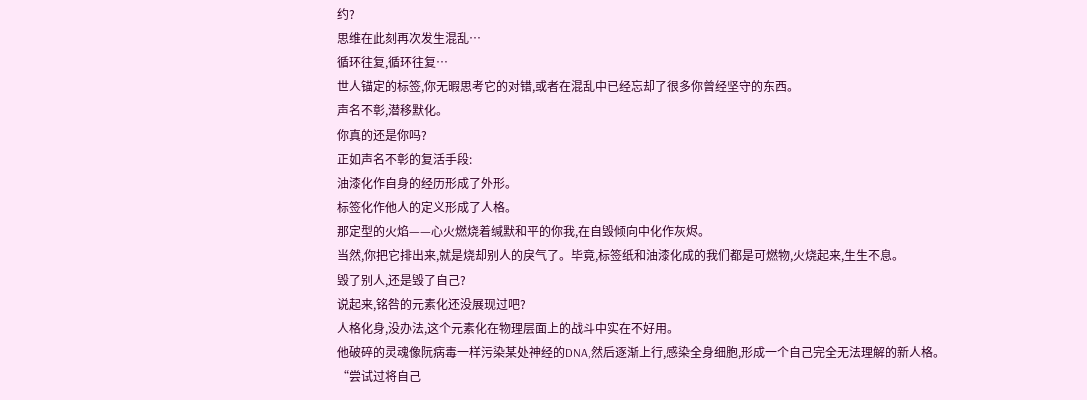约?
思维在此刻再次发生混乱…
循环往复,循环往复…
世人锚定的标签,你无暇思考它的对错,或者在混乱中已经忘却了很多你曾经坚守的东西。
声名不彰,潜移默化。
你真的还是你吗?
正如声名不彰的复活手段:
油漆化作自身的经历形成了外形。
标签化作他人的定义形成了人格。
那定型的火焰——心火燃烧着缄默和平的你我,在自毁倾向中化作灰烬。
当然,你把它排出来,就是烧却别人的戾气了。毕竟,标签纸和油漆化成的我们都是可燃物,火烧起来,生生不息。
毁了别人,还是毁了自己?
说起来,铭咎的元素化还没展现过吧?
人格化身,没办法,这个元素化在物理层面上的战斗中实在不好用。
他破碎的灵魂像阮病毒一样污染某处神经的DNA,然后逐渐上行,感染全身细胞,形成一个自己完全无法理解的新人格。
“尝试过将自己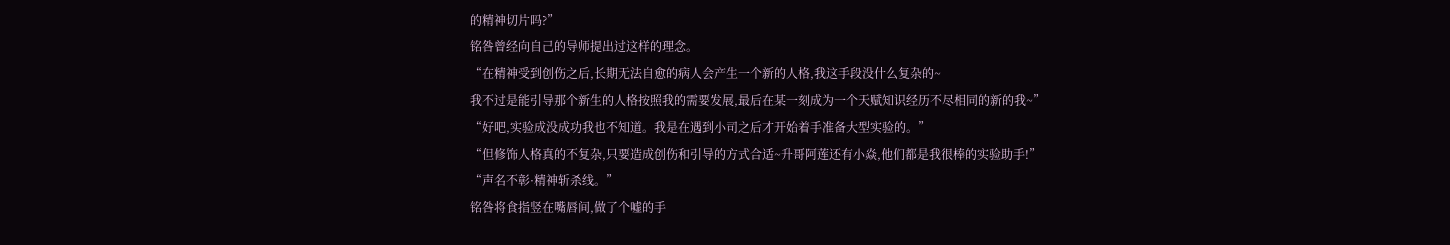的精神切片吗?”
铭咎曾经向自己的导师提出过这样的理念。
“在精神受到创伤之后,长期无法自愈的病人会产生一个新的人格,我这手段没什么复杂的~
我不过是能引导那个新生的人格按照我的需要发展,最后在某一刻成为一个天赋知识经历不尽相同的新的我~”
“好吧,实验成没成功我也不知道。我是在遇到小司之后才开始着手准备大型实验的。”
“但修饰人格真的不复杂,只要造成创伤和引导的方式合适~升哥阿莲还有小焱,他们都是我很棒的实验助手!”
“声名不彰·精神斩杀线。”
铭咎将食指竖在嘴唇间,做了个嘘的手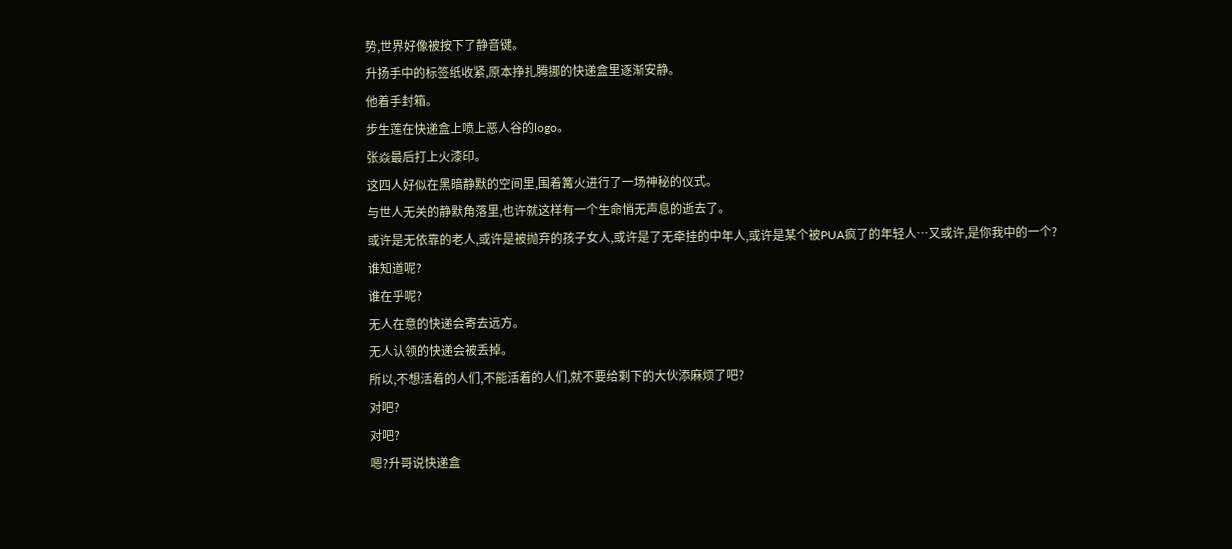势,世界好像被按下了静音键。
升扬手中的标签纸收紧,原本挣扎腾挪的快递盒里逐渐安静。
他着手封箱。
步生莲在快递盒上喷上恶人谷的logo。
张焱最后打上火漆印。
这四人好似在黑暗静默的空间里,围着篝火进行了一场神秘的仪式。
与世人无关的静默角落里,也许就这样有一个生命悄无声息的逝去了。
或许是无依靠的老人,或许是被抛弃的孩子女人,或许是了无牵挂的中年人,或许是某个被PUA疯了的年轻人…又或许,是你我中的一个?
谁知道呢?
谁在乎呢?
无人在意的快递会寄去远方。
无人认领的快递会被丢掉。
所以,不想活着的人们,不能活着的人们,就不要给剩下的大伙添麻烦了吧?
对吧?
对吧?
嗯?升哥说快递盒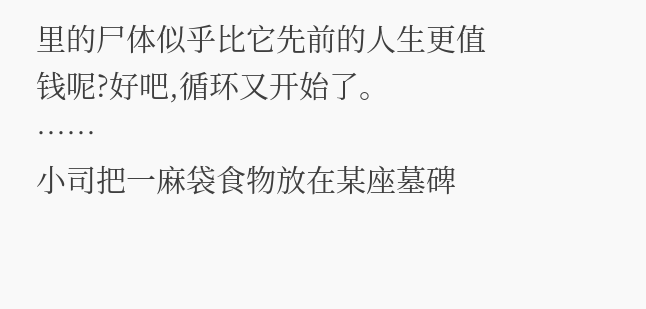里的尸体似乎比它先前的人生更值钱呢?好吧,循环又开始了。
……
小司把一麻袋食物放在某座墓碑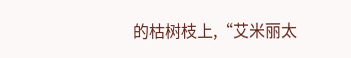的枯树枝上,“艾米丽太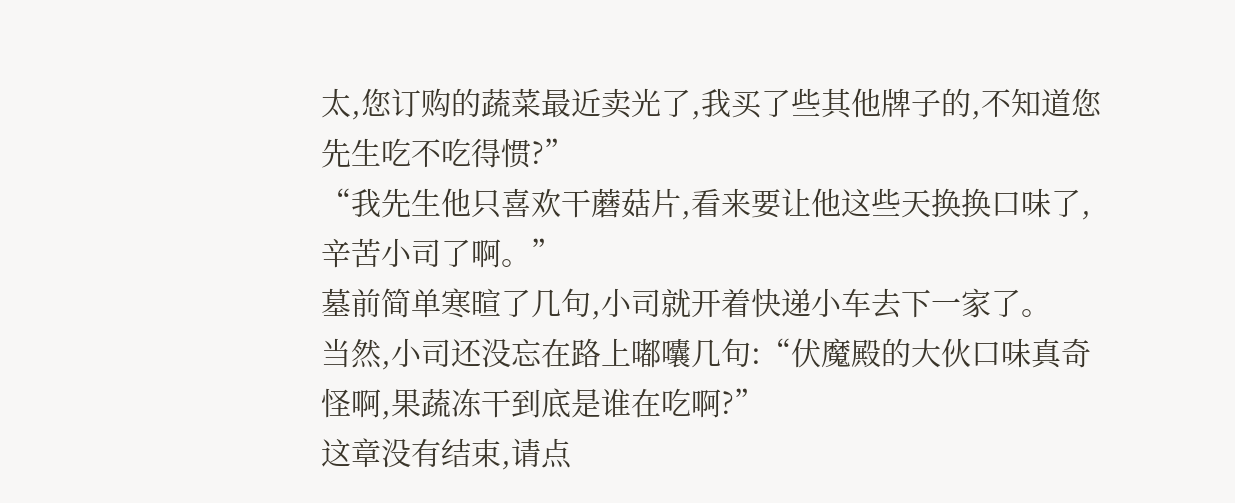太,您订购的蔬菜最近卖光了,我买了些其他牌子的,不知道您先生吃不吃得惯?”
“我先生他只喜欢干蘑菇片,看来要让他这些天换换口味了,辛苦小司了啊。”
墓前简单寒暄了几句,小司就开着快递小车去下一家了。
当然,小司还没忘在路上嘟囔几句:“伏魔殿的大伙口味真奇怪啊,果蔬冻干到底是谁在吃啊?”
这章没有结束,请点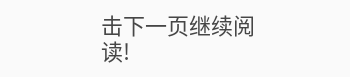击下一页继续阅读!